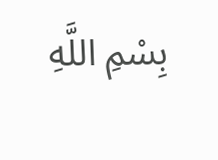بِسْمِ اللَّهِ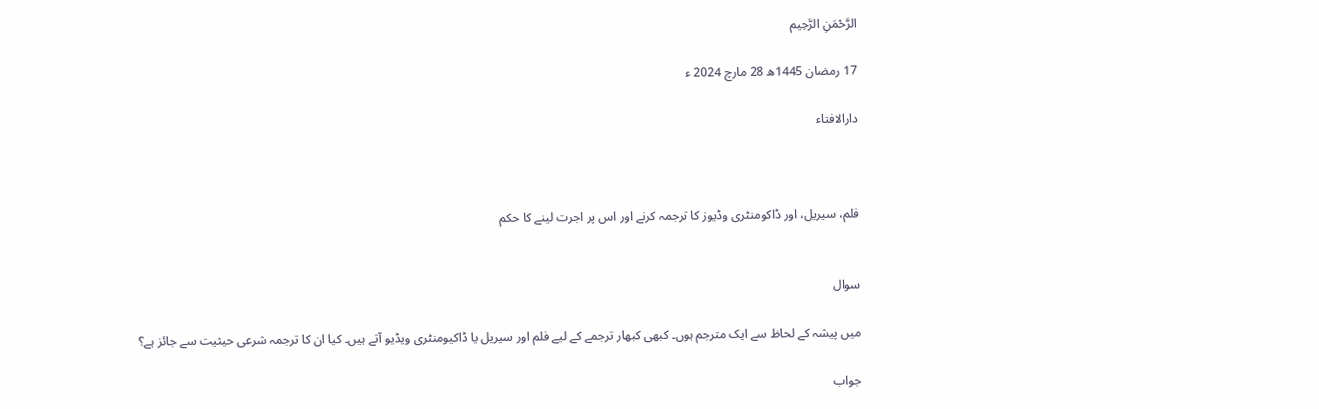الرَّحْمَنِ الرَّحِيم

17 رمضان 1445ھ 28 مارچ 2024 ء

دارالافتاء



فلم، سیریل، اور ڈاکومنٹری وڈیوز کا ترجمہ کرنے اور اس پر اجرت لینے کا حکم


سوال

میں پیشہ کے لحاظ سے ایک مترجم ہوں۔ کبھی کبھار ترجمے کے لیے فلم اور سیریل یا ڈاکیومنٹری ویڈیو آتے ہیں۔ کیا ان کا ترجمہ شرعی حیثیت سے جائز ہے؟

جواب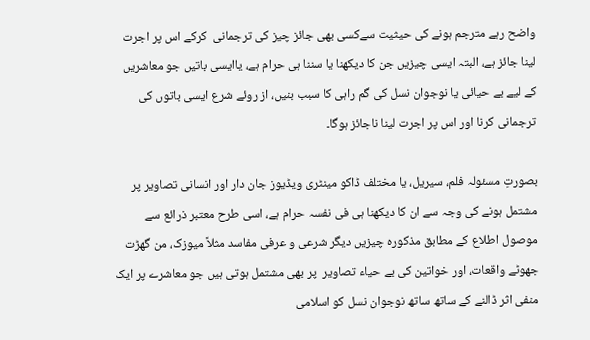واضح رہے مترجم ہونے کی حیثیت سےکسی بھی جائز چیز کی ترجمانی  کرکے اس پر اجرت لینا جائز ہے، البتہ ایسی چیزیں جن کا دیکھنا یا سننا ہی حرام ہے، یاایسی باتیں جو معاشریں کے لیے بے حیائی یا نوجوان نسل کی گم راہی کا سبب بنیں، از روئے شرع ایسی باتوں کی ترجمانی کرنا اور اس پر اجرت لینا ناجائز ہوگا۔

بصورتِ مسئولہ فلم، سیریل، یا مختلف ڈاکو مینٹری ویڈیوز جان دار اور انسانی تصاویر پر مشتمل ہونے کی وجہ سے ان کا دیکھنا ہی فی نفسہ حرام ہے، اسی طرح معتبر ذرائع سے موصول اطلاع کے مطابق مذکورہ چیزیں دیگر شرعی و عرفی مفاسد مثلاً میوزک، من گھڑت  جھوٹے واقعات، اور خواتین کی بے حیاء تصاویر  پر بھی مشتمل ہوتی ہیں جو معاشرے پر ایک منفی اثر ڈالنے کے ساتھ ساتھ نوجوان نسل کو اسلامی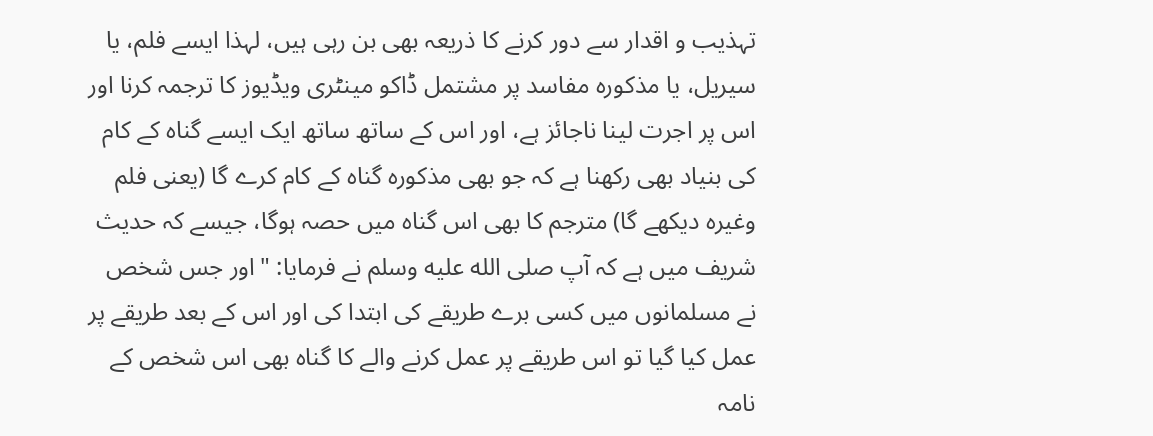تہذیب و اقدار سے دور کرنے کا ذریعہ بھی بن رہی ہیں، لہذا ایسے فلم، یا سیریل، یا مذکورہ مفاسد پر مشتمل ڈاکو مینٹری ویڈیوز کا ترجمہ کرنا اور اس پر اجرت لینا ناجائز ہے، اور اس کے ساتھ ساتھ ایک ایسے گناہ کے کام کی بنیاد بھی رکھنا ہے کہ جو بھی مذکورہ گناہ کے کام کرے گا (یعنی فلم وغیرہ دیکھے گا) مترجم کا بھی اس گناہ میں حصہ ہوگا، جیسے کہ حدیث شریف میں ہے کہ آپ صلى الله عليه وسلم نے فرمایا: "اور جس شخص نے مسلمانوں میں کسی برے طریقے کی ابتدا کی اور اس کے بعد طریقے پر عمل کیا گیا تو اس طریقے پر عمل کرنے والے کا گناہ بھی اس شخص کے نامہ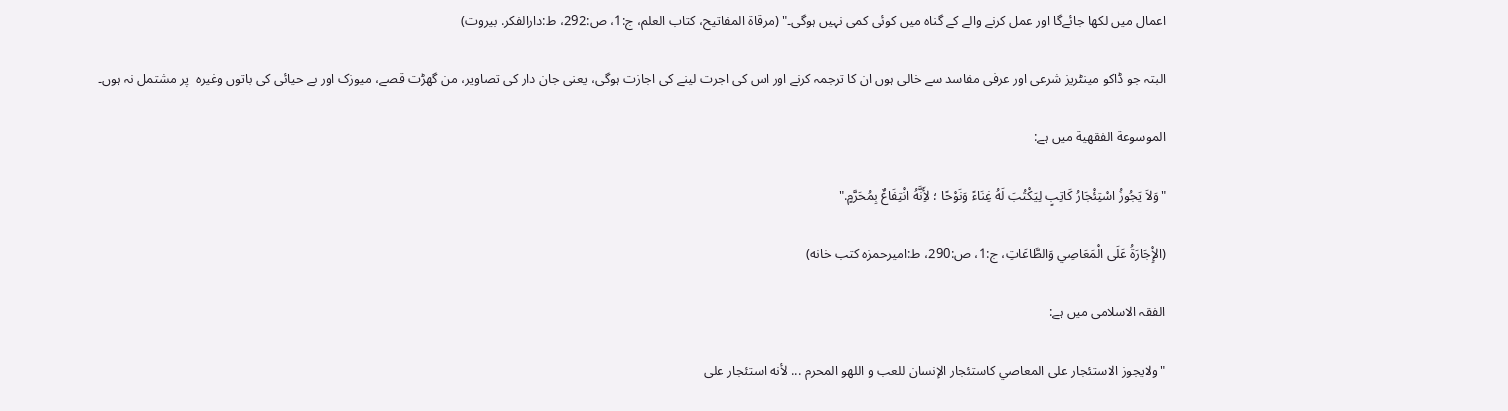اعمال میں لکھا جائےگا اور عمل کرنے والے کے گناہ میں کوئی کمی نہیں ہوگی۔" (مرقاۃ المفاتیح، كتاب العلم، ج:1، ص:292، ط:دارالفكر. بيروت)

البتہ جو ڈاکو مینٹریز شرعی اور عرفی مفاسد سے خالی ہوں ان کا ترجمہ کرنے اور اس کی اجرت لینے کی اجازت ہوگی، یعنی جان دار کی تصاویر، من گھڑت قصے، میوزک اور بے حیائی کی باتوں وغیرہ  پر مشتمل نہ ہوں۔

الموسوعة الفقهية میں ہے:

"وَلاَ يَجُوزُ اسْتِئْجَارُ كَاتِبٍ لِيَكْتُبَ لَهُ غِنَاءً وَنَوْحًا ؛ لأَِنَّهُ انْتِفَاعٌ بِمُحَرَّمٍ."

(الإِْجَارَةُ عَلَى الْمَعَاصِي وَالطَّاعَاتِ، ج:1، ص:290، ط:اميرحمزه كتب خانه)

الفقہ الاسلامی میں ہے:

"ولایجوز الاستئجار علی المعاصي کاستئجار الإنسان للعب و اللهو المحرم ... لأنه استئجار علی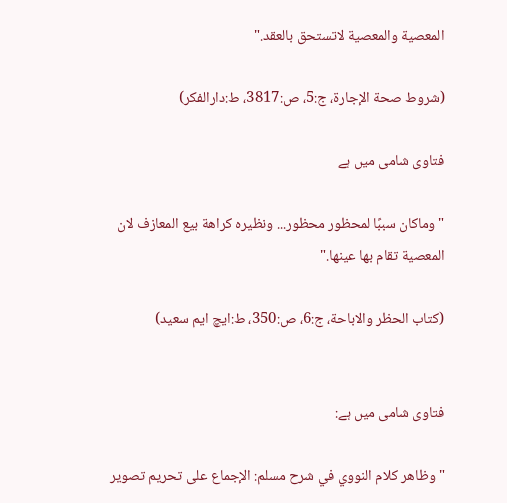المعصیة والمعصیة لاتستحق بالعقد."

(شروط صحة الإجارة، ج:5، ص:3817، ط:دارالفكر)

فتاوی شامی میں ہے

"وماکان سببًا لمحظور محظور... ونظیره کراهة بیع المعازف لان المعصیة تقام بها عینها."

(كتاب الحظر والاباحة، ج:6، ص:350، ط:ایچ ایم سعید)


فتاوی شامی میں ہے:

"وظاهر كلام النووي في شرح مسلم: الإجماع على تحريم تصوير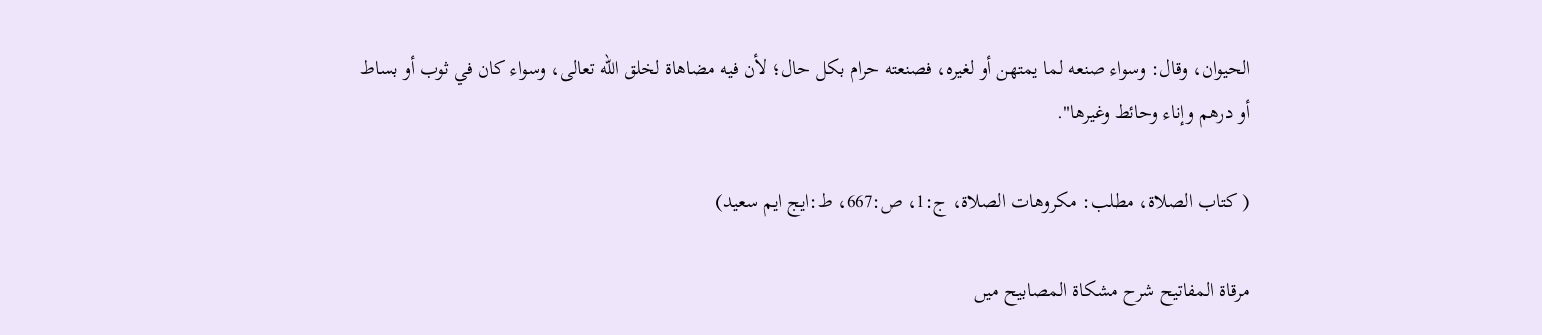الحيوان، وقال: وسواء صنعه لما يمتهن أو لغيره، فصنعته حرام بكل حال؛ لأن فيه مضاهاة لخلق الله تعالى، وسواء كان في ثوب أو بساط أو درهم وإناء وحائط وغيرها".

( كتاب الصلاة، مطلب: مكروهات الصلاة، ج:1، ص:667، ط:ايج ايم سعيد)

مرقاة المفاتيح شرح مشكاة المصابيح میں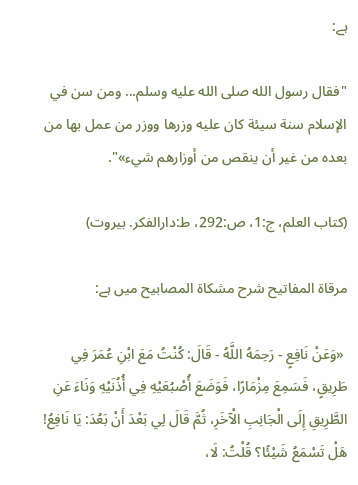ہے:

"فقال رسول الله صلى الله عليه وسلم... ومن سن في الإسلام سنة سيئة كان عليه وزرها ووزر من عمل بها من بعده من غير أن ينقص من أوزارهم شيء»".

(كتاب العلم، ج:1، ص:292، ط:دارالفكر. بيروت)

مرقاة المفاتيح شرح مشكاة المصابيح میں ہے:

 «وَعَنْ نَافِعٍ - رَحِمَهُ اللَّهُ - قَالَ: كُنْتُ مَعَ ابْنِ عُمَرَ فِي طَرِيقٍ، فَسَمِعَ مِزْمَارًا، فَوَضَعَ أُصْبُعَيْهِ فِي أُذُنَيْهِ وَنَاءَ عَنِ الطَّرِيقِ إِلَى الْجَانِبِ الْآخَرِ، ثُمَّ قَالَ لِي بَعْدَ أَنْ بَعُدَ: يَا نَافِعُ! هَلْ تَسْمَعُ شَيْئًا؟ قُلْتُ: لَا،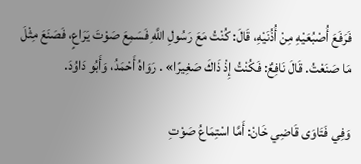فَرَفَعَ أُصْبُعَيْهِ مِنْ أُذُنَيْهِ، قَالَ: كُنْتُ مَعَ رَسُولِ اللَّهِ فَسَمِعَ صَوْتَ يَرَاعٍ، فَصَنَعَ مِثْلَ مَا صَنَعْتُ. قَالَ نَافِعٌ: فَكُنْتُ إِذْ ذَاكَ صَغِيرًا» . رَوَاهُ أَحْمَدُ، وَأَبُو دَاوُدَ.

وَفِي فَتَاوَى قَاضِي خَانْ: أَمَّا اسْتِمَاعُ صَوْتِ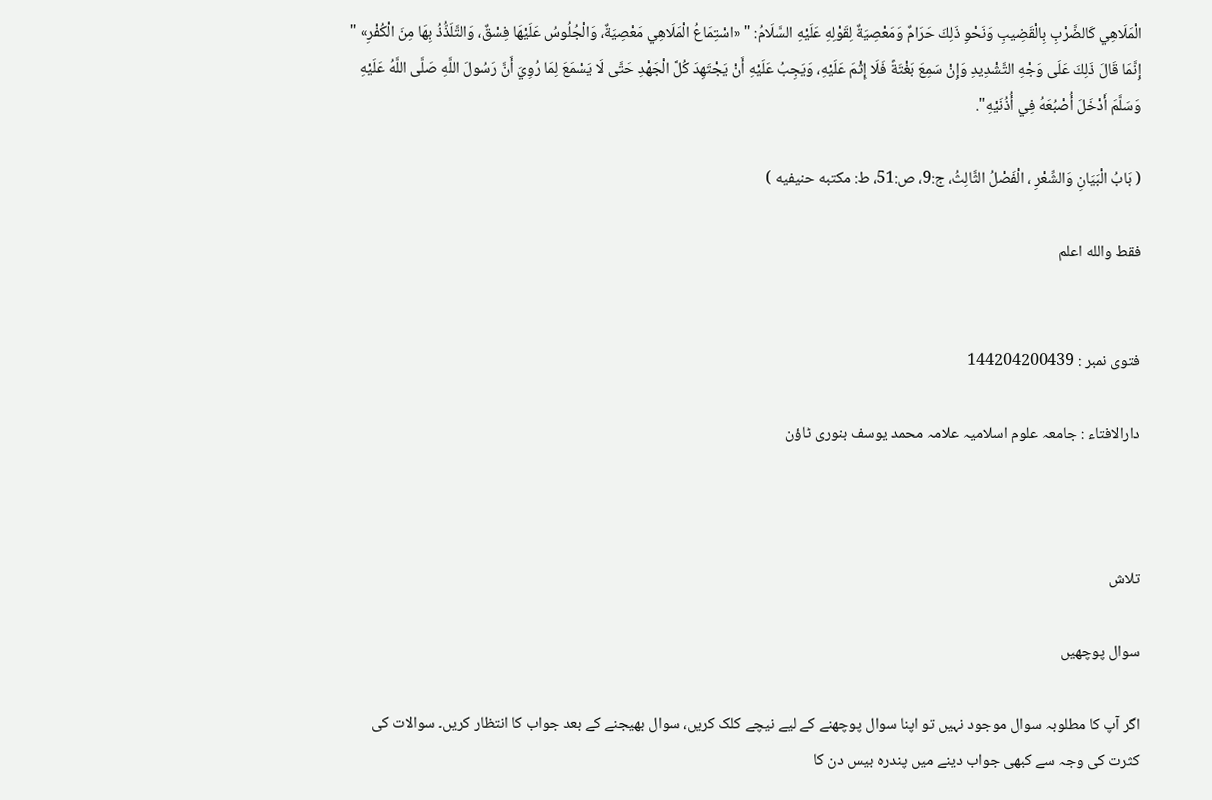الْمَلَاهِي كَالضَّرْبِ بِالْقَضِيبِ وَنَحْوِ ذَلِكَ حَرَامٌ وَمَعْصِيَةٌ لِقَوْلِهِ عَلَيْهِ السَّلَامُ: " «اسْتِمَاعُ الْمَلَاهِي مَعْصِيَةٌ، وَالْجُلُوسُ عَلَيْهَا فِسْقٌ، وَالتَّلَذُّذُ بِهَا مِنَ الْكُفْرِ» " إِنَّمَا قَالَ ذَلِكَ عَلَى وَجْهِ التَّشْدِيدِ وَإِنْ سَمِعَ بَغْتَةً فَلَا إِثْمَ عَلَيْهِ، وَيَجِبُ عَلَيْهِ أَنْ يَجْتَهِدَ كُلَّ الْجَهْدِ حَتَّى لَا يَسْمَعَ لِمَا رُوِيَ أَنَّ رَسُولَ اللَّهِ صَلَّى اللَّهُ عَلَيْهِ وَسَلَّمَ أَدْخَلَ أُصْبُعَهُ فِي أُذُنَيْهِ".

( بَابُ الْبَيَانِ وَالشِّعْرِ ، الْفَصْلُ الثَّالِثُ، ج:9، ص:51، ط: مكتبه حنيفيه )

فقط والله اعلم


فتوی نمبر : 144204200439

دارالافتاء : جامعہ علوم اسلامیہ علامہ محمد یوسف بنوری ٹاؤن



تلاش

سوال پوچھیں

اگر آپ کا مطلوبہ سوال موجود نہیں تو اپنا سوال پوچھنے کے لیے نیچے کلک کریں، سوال بھیجنے کے بعد جواب کا انتظار کریں۔ سوالات کی کثرت کی وجہ سے کبھی جواب دینے میں پندرہ بیس دن کا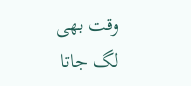وقت بھی لگ جاتا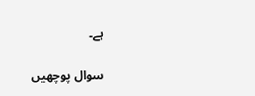ہے۔

سوال پوچھیں